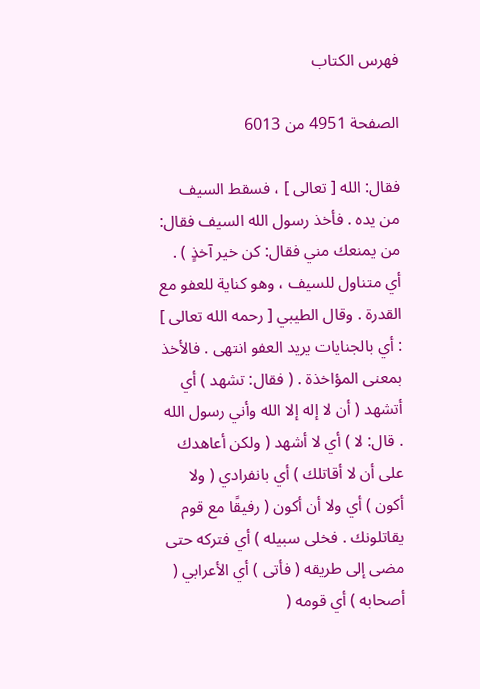فهرس الكتاب

الصفحة 4951 من 6013

فقال: الله [ تعالى ] ، فسقط السيف من يده . فأخذ رسول الله السيف فقال: من يمنعك مني فقال: كن خير آخذٍ ) . أي متناول للسيف ، وهو كناية للعفو مع القدرة . وقال الطيبي [ رحمه الله تعالى ] : أي بالجنايات يريد العفو انتهى . فالأخذ بمعنى المؤاخذة . ( فقال: تشهد ) أي أتشهد ( أن لا إله إلا الله وأني رسول الله . قال: لا ) أي لا أشهد ( ولكن أعاهدك على أن لا أقاتلك ) أي بانفرادي ( ولا أكون ) أي ولا أن أكون ( رفيقًا مع قوم يقاتلونك . فخلى سبيله ) أي فتركه حتى مضى إلى طريقه ( فأتى ) أي الأعرابي ( أصحابه ) أي قومه (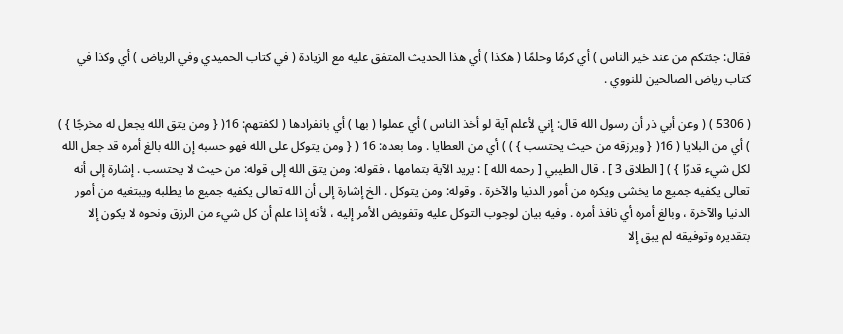فقال: جئتكم من عند خير الناس ) أي كرمًا وحلمًا ( هكذا ) أي هذا الحديث المتفق عليه مع الزيادة ( في كتاب الحميدي وفي الرياض ) أي وكذا في كتاب رياض الصالحين للنووي .

( 5306 ) ( وعن أبي ذر أن رسول الله قال: إني لأعلم آية لو أخذ الناس ) أي عملوا ( بها ) أي بانفرادها ( لكفتهم: 16( { ومن يتق الله يجعل له مخرجًا } ) ) أي من البلايا ( 16( { ويرزقه من حيث يحتسب } ) ) أي من العطايا . وما بعده: 16 ( { ومن يتوكل على الله فهو حسبه إن الله بالغ أمره قد جعل الله لكل شيء قدرًا } ) [ الطلاق 3 ] . قال الطيبي [ رحمه الله ] : يريد الآية بتمامها ، فقوله: ومن يتق الله إلى قوله: من حيث لا يحتسب . إشارة إلى أنه تعالى يكفيه جميع ما يخشى ويكره من أمور الدنيا والآخرة . وقوله: ومن يتوكل . الخ إشارة إلى أن الله تعالى يكفيه جميع ما يطلبه ويبتغيه من أمور الدنيا والآخرة ، وبالغ أمره أي نافذ أمره . وفيه بيان لوجوب التوكل عليه وتفويض الأمر إليه ، لأنه إذا علم أن كل شيء من الرزق ونحوه لا يكون إلا بتقديره وتوفيقه لم يبق إلا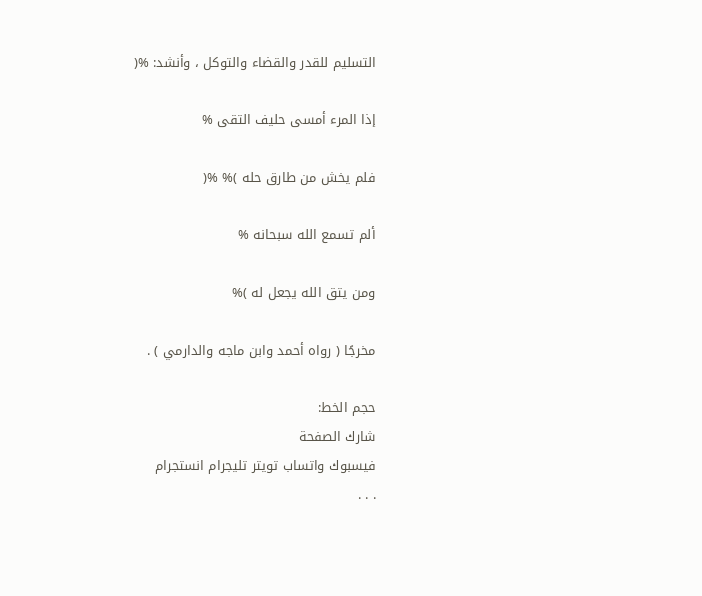التسليم للقدر والقضاء والتوكل ، وأنشد: %(

إذا المرء أمسى حليف التقى %

فلم يخش من طارق حله )% %(

ألم تسمع الله سبحانه %

ومن يتق الله يجعل له )%

مخرجًا ( رواه أحمد وابن ماجه والدارمي ) .

حجم الخط:
شارك الصفحة
فيسبوك واتساب تويتر تليجرام انستجرام
. . .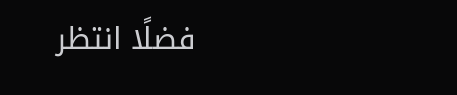فضلًا انتظر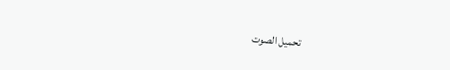تحميل الصوت